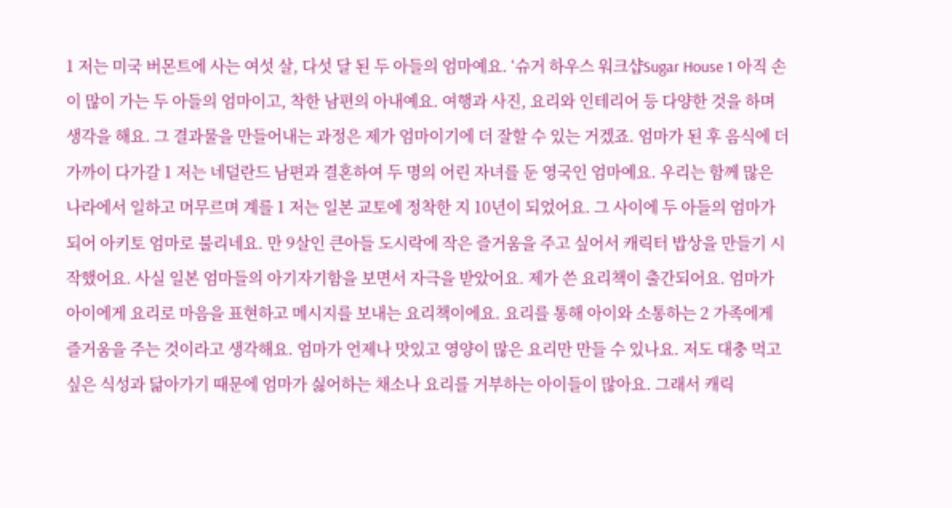1 저는 미국 버몬트에 사는 여섯 살, 다섯 달 된 두 아들의 엄마예요. ‘슈거 하우스 워크샵Sugar House 1 아직 손이 많이 가는 두 아들의 엄마이고, 착한 남편의 아내예요. 여행과 사진, 요리와 인테리어 등 다양한 것을 하며 생각을 해요. 그 결과물을 만들어내는 과정은 제가 엄마이기에 더 잘할 수 있는 거겠죠. 엄마가 된 후 음식에 더 가까이 다가갈 1 저는 네덜란드 남편과 결혼하여 두 명의 어린 자녀를 둔 영국인 엄마예요. 우리는 함께 많은 나라에서 일하고 머무르며 계를 1 저는 일본 교토에 정착한 지 10년이 되었어요. 그 사이에 두 아들의 엄마가 되어 아키토 엄마로 불리네요. 만 9살인 큰아들 도시락에 작은 즐거움을 주고 싶어서 캐릭터 밥상을 만들기 시작했어요. 사실 일본 엄마들의 아기자기함을 보면서 자극을 받았어요. 제가 쓴 요리책이 출간되어요. 엄마가 아이에게 요리로 마음을 표현하고 메시지를 보내는 요리책이에요. 요리를 통해 아이와 소통하는 2 가족에게 즐거움을 주는 것이라고 생각해요. 엄마가 언제나 맛있고 영양이 많은 요리만 만들 수 있나요. 저도 대충 먹고 싶은 식성과 닮아가기 때문에 엄마가 싫어하는 채소나 요리를 거부하는 아이들이 많아요. 그래서 캐릭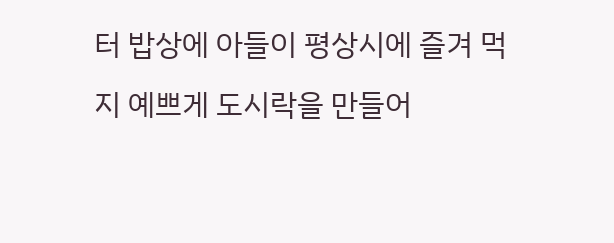터 밥상에 아들이 평상시에 즐겨 먹지 예쁘게 도시락을 만들어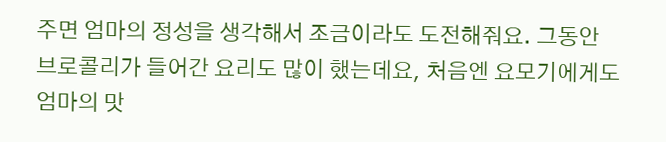주면 엄마의 정성을 생각해서 조금이라도 도전해줘요. 그동안 브로콜리가 들어간 요리도 많이 했는데요, 처음엔 요모기에게도 엄마의 맛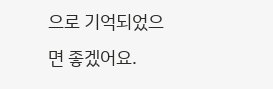으로 기억되었으면 좋겠어요.